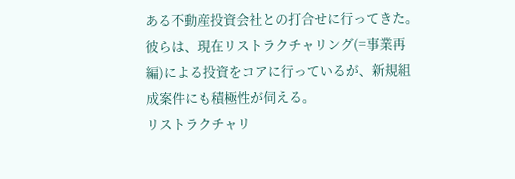ある不動産投資会社との打合せに行ってきた。
彼らは、現在リストラクチャリング(=事業再編)による投資をコアに行っているが、新規組成案件にも積極性が伺える。
リストラクチャリ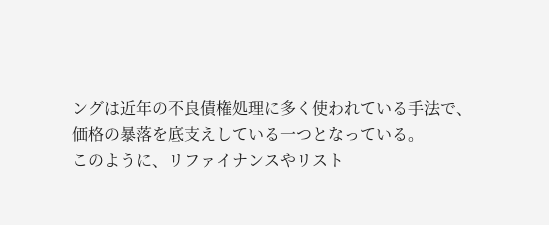ングは近年の不良債権処理に多く使われている手法で、
価格の暴落を底支えしている一つとなっている。
このように、リファイナンスやリスト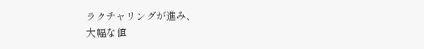ラクチャリングが進み、
大幅な値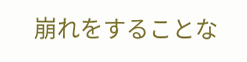崩れをすることな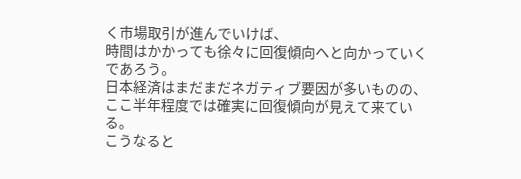く市場取引が進んでいけば、
時間はかかっても徐々に回復傾向へと向かっていくであろう。
日本経済はまだまだネガティブ要因が多いものの、
ここ半年程度では確実に回復傾向が見えて来ている。
こうなると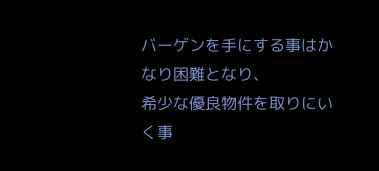バーゲンを手にする事はかなり困難となり、
希少な優良物件を取りにいく事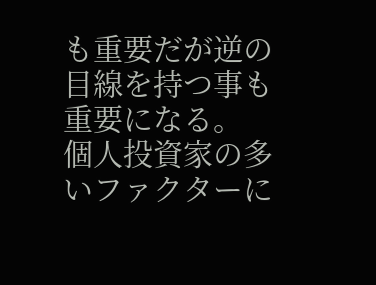も重要だが逆の目線を持つ事も重要になる。
個人投資家の多いファクターに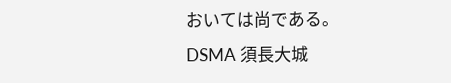おいては尚である。
DSMA 須長大城